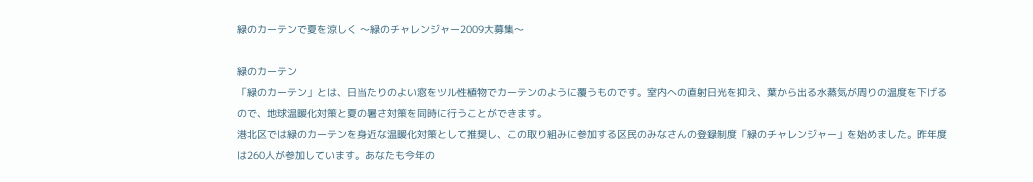緑のカーテンで夏を涼しく 〜緑のチャレンジャー2009大募集〜

緑のカーテン
「緑のカーテン」とは、日当たりのよい窓をツル性植物でカーテンのように覆うものです。室内への直射日光を抑え、葉から出る水蒸気が周りの温度を下げるので、地球温暖化対策と夏の暑さ対策を同時に行うことができます。
港北区では緑のカーテンを身近な温暖化対策として推奨し、この取り組みに参加する区民のみなさんの登録制度「緑のチャレンジャー」を始めました。昨年度は260人が参加しています。あなたも今年の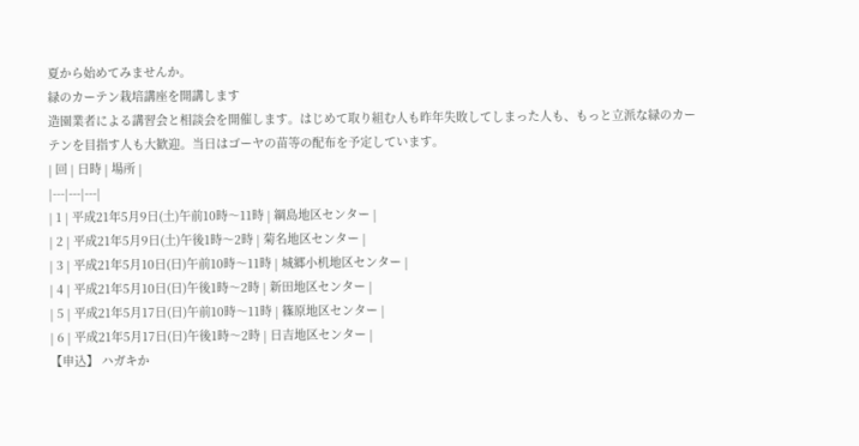夏から始めてみませんか。
緑のカーテン栽培講座を開講します
造園業者による講習会と相談会を開催します。はじめて取り組む人も昨年失敗してしまった人も、もっと立派な緑のカーテンを目指す人も大歓迎。当日はゴーヤの苗等の配布を予定しています。
| 回 | 日時 | 場所 |
|---|---|---|
| 1 | 平成21年5月9日(土)午前10時〜11時 | 綱島地区センター |
| 2 | 平成21年5月9日(土)午後1時〜2時 | 菊名地区センター |
| 3 | 平成21年5月10日(日)午前10時〜11時 | 城郷小机地区センター |
| 4 | 平成21年5月10日(日)午後1時〜2時 | 新田地区センター |
| 5 | 平成21年5月17日(日)午前10時〜11時 | 篠原地区センター |
| 6 | 平成21年5月17日(日)午後1時〜2時 | 日吉地区センター |
【申込】 ハガキか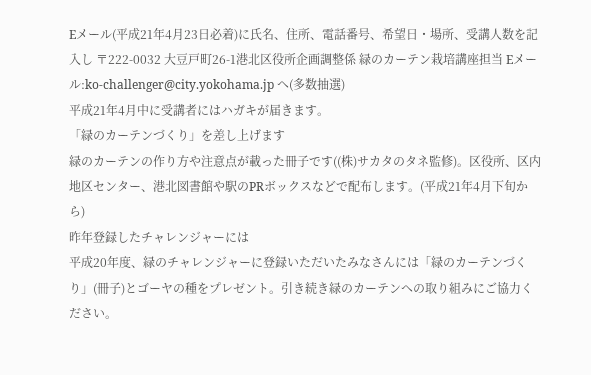Eメール(平成21年4月23日必着)に氏名、住所、電話番号、希望日・場所、受講人数を記入し 〒222-0032 大豆戸町26-1港北区役所企画調整係 緑のカーテン栽培講座担当 Eメール:ko-challenger@city.yokohama.jp へ(多数抽選)
平成21年4月中に受講者にはハガキが届きます。
「緑のカーテンづくり」を差し上げます
緑のカーテンの作り方や注意点が載った冊子です((株)サカタのタネ監修)。区役所、区内地区センター、港北図書館や駅のPRボックスなどで配布します。(平成21年4月下旬から)
昨年登録したチャレンジャーには
平成20年度、緑のチャレンジャーに登録いただいたみなさんには「緑のカーテンづくり」(冊子)とゴーヤの種をプレゼント。引き続き緑のカーテンへの取り組みにご協力ください。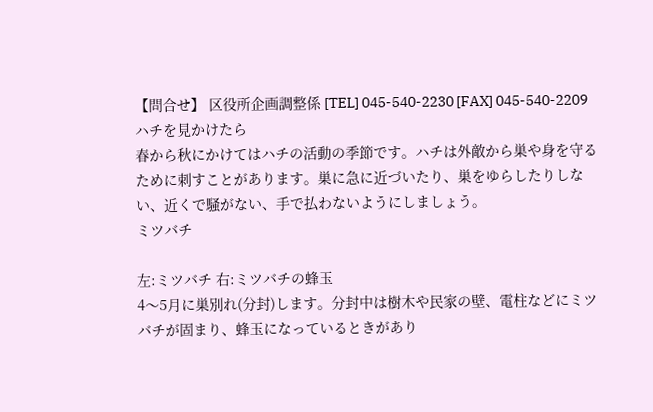【問合せ】 区役所企画調整係 [TEL] 045-540-2230 [FAX] 045-540-2209
ハチを見かけたら
春から秋にかけてはハチの活動の季節です。ハチは外敵から巣や身を守るために刺すことがあります。巣に急に近づいたり、巣をゆらしたりしない、近くで騒がない、手で払わないようにしましょう。
ミツバチ

左:ミツバチ 右:ミツバチの蜂玉
4〜5月に巣別れ(分封)します。分封中は樹木や民家の壁、電柱などにミツバチが固まり、蜂玉になっているときがあり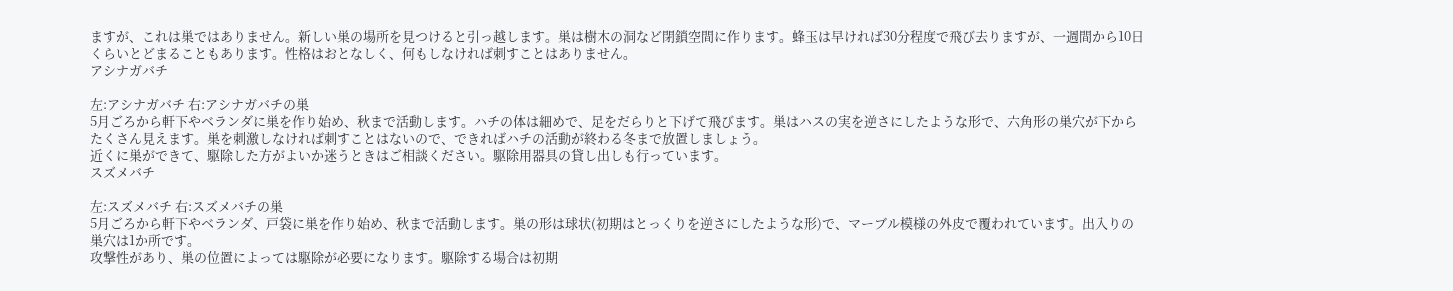ますが、これは巣ではありません。新しい巣の場所を見つけると引っ越します。巣は樹木の洞など閉鎖空間に作ります。蜂玉は早ければ30分程度で飛び去りますが、一週間から10日くらいとどまることもあります。性格はおとなしく、何もしなければ刺すことはありません。
アシナガバチ

左:アシナガバチ 右:アシナガバチの巣
5月ごろから軒下やベランダに巣を作り始め、秋まで活動します。ハチの体は細めで、足をだらりと下げて飛びます。巣はハスの実を逆さにしたような形で、六角形の巣穴が下からたくさん見えます。巣を刺激しなければ刺すことはないので、できればハチの活動が終わる冬まで放置しましょう。
近くに巣ができて、駆除した方がよいか迷うときはご相談ください。駆除用器具の貸し出しも行っています。
スズメバチ

左:スズメバチ 右:スズメバチの巣
5月ごろから軒下やベランダ、戸袋に巣を作り始め、秋まで活動します。巣の形は球状(初期はとっくりを逆さにしたような形)で、マーブル模様の外皮で覆われています。出入りの巣穴は1か所です。
攻撃性があり、巣の位置によっては駆除が必要になります。駆除する場合は初期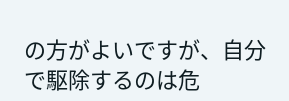の方がよいですが、自分で駆除するのは危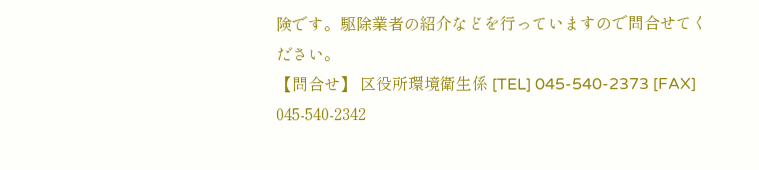険です。駆除業者の紹介などを行っていますので問合せてください。
【問合せ】 区役所環境衛生係 [TEL] 045-540-2373 [FAX] 045-540-2342